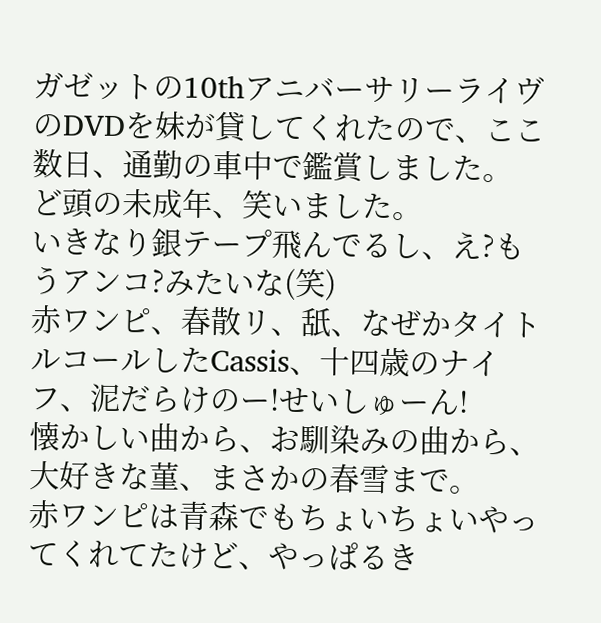ガゼットの10thアニバーサリーライヴのDVDを妹が貸してくれたので、ここ数日、通勤の車中で鑑賞しました。
ど頭の未成年、笑いました。
いきなり銀テープ飛んでるし、え?もうアンコ?みたいな(笑)
赤ワンピ、春散リ、舐、なぜかタイトルコールしたCassis、十四歳のナイフ、泥だらけのー!せいしゅーん!
懐かしい曲から、お馴染みの曲から、大好きな菫、まさかの春雪まで。
赤ワンピは青森でもちょいちょいやってくれてたけど、やっぱるき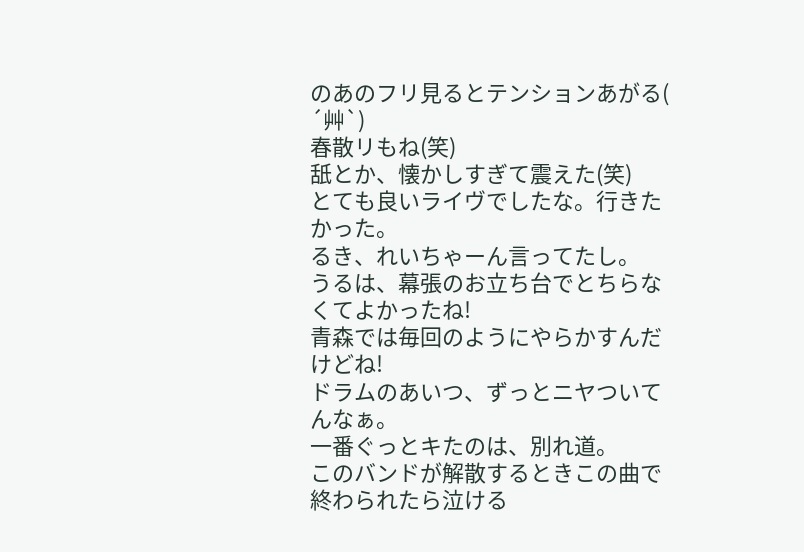のあのフリ見るとテンションあがる( ´艸`)
春散リもね(笑)
舐とか、懐かしすぎて震えた(笑)
とても良いライヴでしたな。行きたかった。
るき、れいちゃーん言ってたし。
うるは、幕張のお立ち台でとちらなくてよかったね!
青森では毎回のようにやらかすんだけどね!
ドラムのあいつ、ずっとニヤついてんなぁ。
一番ぐっとキたのは、別れ道。
このバンドが解散するときこの曲で終わられたら泣ける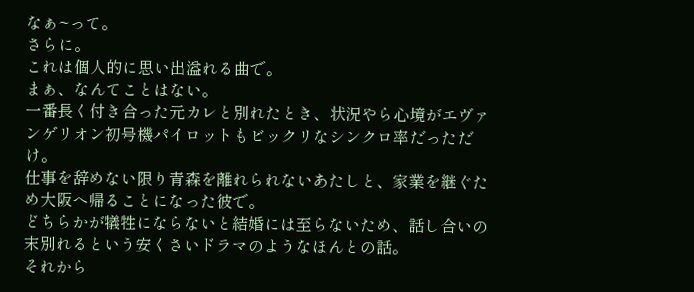なぁ~って。
さらに。
これは個人的に思い出溢れる曲で。
まぁ、なんてことはない。
一番長く付き合った元カレと別れたとき、状況やら心境がエヴァンゲリオン初号機パイロットもビックリなシンクロ率だっただけ。
仕事を辞めない限り青森を離れられないあたしと、家業を継ぐため大阪へ帰ることになった彼で。
どちらかが犠牲にならないと結婚には至らないため、話し合いの末別れるという安くさいドラマのようなほんとの話。
それから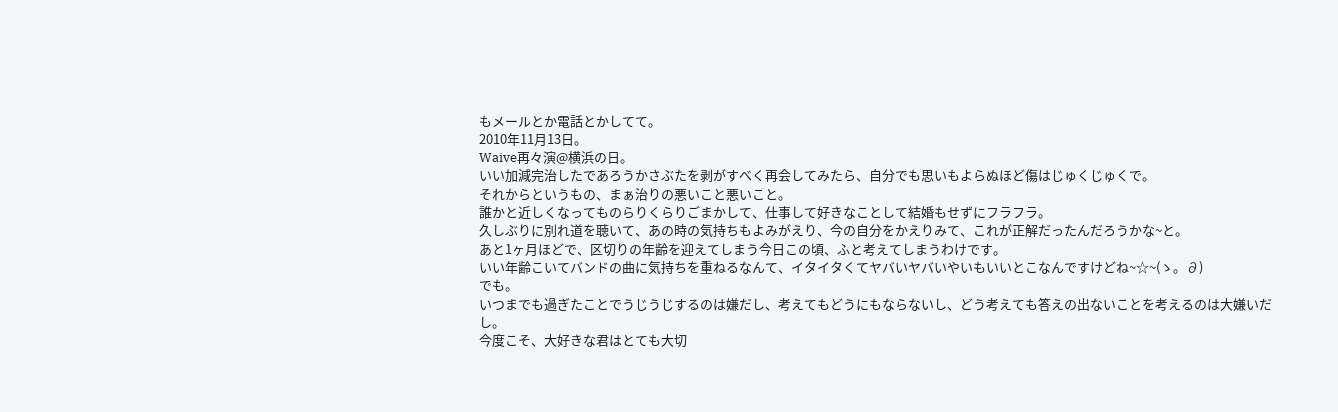もメールとか電話とかしてて。
2010年11月13日。
Waive再々演@横浜の日。
いい加減完治したであろうかさぶたを剥がすべく再会してみたら、自分でも思いもよらぬほど傷はじゅくじゅくで。
それからというもの、まぁ治りの悪いこと悪いこと。
誰かと近しくなってものらりくらりごまかして、仕事して好きなことして結婚もせずにフラフラ。
久しぶりに別れ道を聴いて、あの時の気持ちもよみがえり、今の自分をかえりみて、これが正解だったんだろうかな~と。
あと1ヶ月ほどで、区切りの年齢を迎えてしまう今日この頃、ふと考えてしまうわけです。
いい年齢こいてバンドの曲に気持ちを重ねるなんて、イタイタくてヤバいヤバいやいもいいとこなんですけどね~☆~(ゝ。∂)
でも。
いつまでも過ぎたことでうじうじするのは嫌だし、考えてもどうにもならないし、どう考えても答えの出ないことを考えるのは大嫌いだし。
今度こそ、大好きな君はとても大切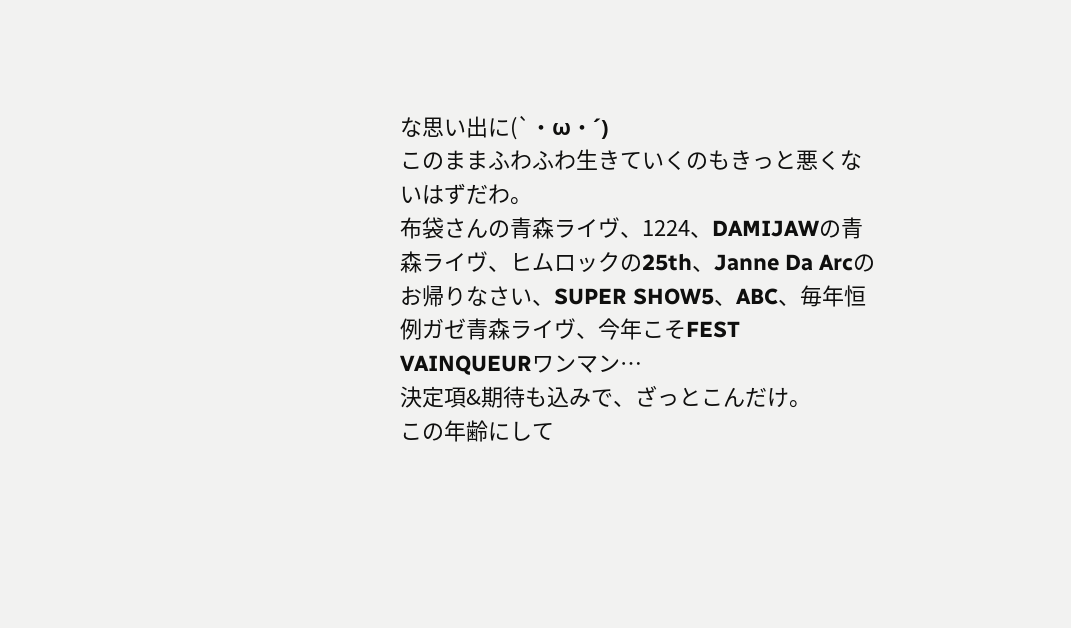な思い出に(`・ω・´)
このままふわふわ生きていくのもきっと悪くないはずだわ。
布袋さんの青森ライヴ、1224、DAMIJAWの青森ライヴ、ヒムロックの25th、Janne Da Arcのお帰りなさい、SUPER SHOW5、ABC、毎年恒例ガゼ青森ライヴ、今年こそFEST VAINQUEURワンマン…
決定項&期待も込みで、ざっとこんだけ。
この年齢にして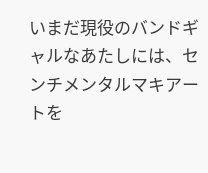いまだ現役のバンドギャルなあたしには、センチメンタルマキアートを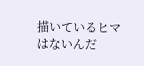描いているヒマはないんだ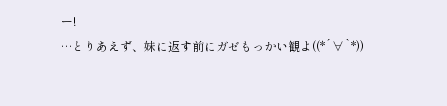ー!
…とりあえず、妹に返す前にガゼもっかい観よ((*´∀`*))